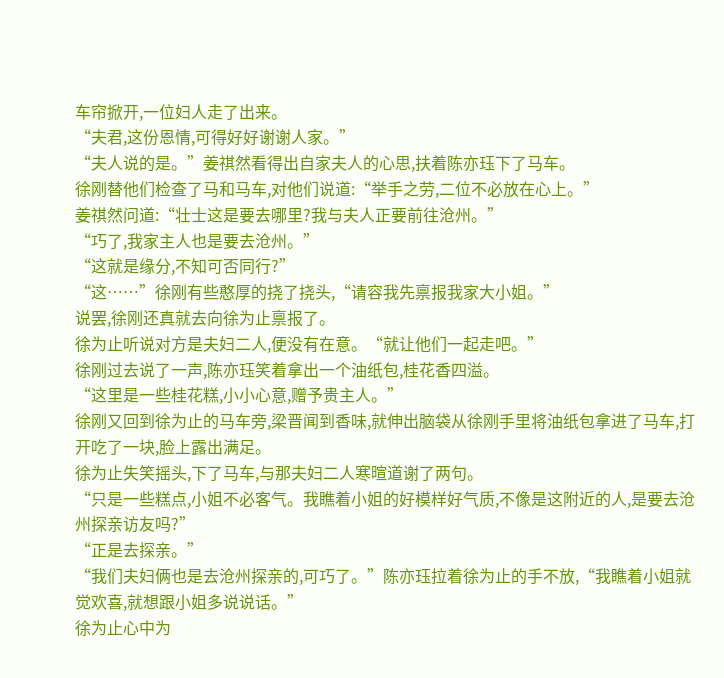车帘掀开,一位妇人走了出来。
“夫君,这份恩情,可得好好谢谢人家。”
“夫人说的是。”姜祺然看得出自家夫人的心思,扶着陈亦珏下了马车。
徐刚替他们检查了马和马车,对他们说道:“举手之劳,二位不必放在心上。”
姜祺然问道:“壮士这是要去哪里?我与夫人正要前往沧州。”
“巧了,我家主人也是要去沧州。”
“这就是缘分,不知可否同行?”
“这……”徐刚有些憨厚的挠了挠头,“请容我先禀报我家大小姐。”
说罢,徐刚还真就去向徐为止禀报了。
徐为止听说对方是夫妇二人,便没有在意。“就让他们一起走吧。”
徐刚过去说了一声,陈亦珏笑着拿出一个油纸包,桂花香四溢。
“这里是一些桂花糕,小小心意,赠予贵主人。”
徐刚又回到徐为止的马车旁,梁晋闻到香味,就伸出脑袋从徐刚手里将油纸包拿进了马车,打开吃了一块,脸上露出满足。
徐为止失笑摇头,下了马车,与那夫妇二人寒暄道谢了两句。
“只是一些糕点,小姐不必客气。我瞧着小姐的好模样好气质,不像是这附近的人,是要去沧州探亲访友吗?”
“正是去探亲。”
“我们夫妇俩也是去沧州探亲的,可巧了。”陈亦珏拉着徐为止的手不放,“我瞧着小姐就觉欢喜,就想跟小姐多说说话。”
徐为止心中为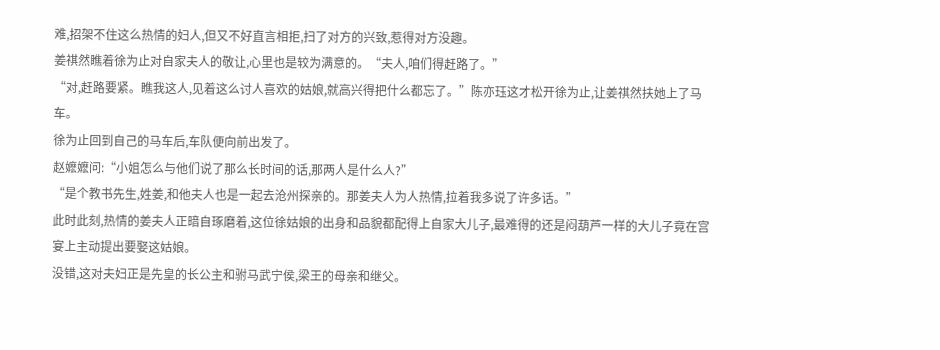难,招架不住这么热情的妇人,但又不好直言相拒,扫了对方的兴致,惹得对方没趣。
姜祺然瞧着徐为止对自家夫人的敬让,心里也是较为满意的。“夫人,咱们得赶路了。”
“对,赶路要紧。瞧我这人,见着这么讨人喜欢的姑娘,就高兴得把什么都忘了。”陈亦珏这才松开徐为止,让姜祺然扶她上了马车。
徐为止回到自己的马车后,车队便向前出发了。
赵嬷嬷问:“小姐怎么与他们说了那么长时间的话,那两人是什么人?”
“是个教书先生,姓姜,和他夫人也是一起去沧州探亲的。那姜夫人为人热情,拉着我多说了许多话。”
此时此刻,热情的姜夫人正暗自琢磨着,这位徐姑娘的出身和品貌都配得上自家大儿子,最难得的还是闷葫芦一样的大儿子竟在宫宴上主动提出要娶这姑娘。
没错,这对夫妇正是先皇的长公主和驸马武宁侯,梁王的母亲和继父。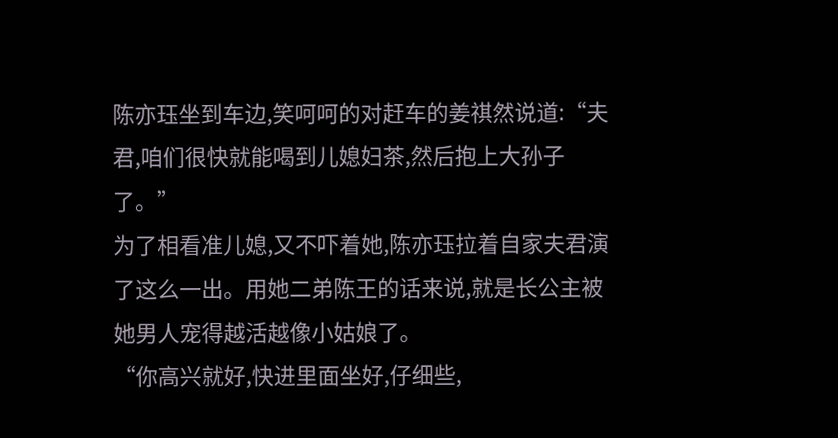陈亦珏坐到车边,笑呵呵的对赶车的姜祺然说道:“夫君,咱们很快就能喝到儿媳妇茶,然后抱上大孙子了。”
为了相看准儿媳,又不吓着她,陈亦珏拉着自家夫君演了这么一出。用她二弟陈王的话来说,就是长公主被她男人宠得越活越像小姑娘了。
“你高兴就好,快进里面坐好,仔细些,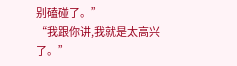别磕碰了。”
“我跟你讲,我就是太高兴了。”